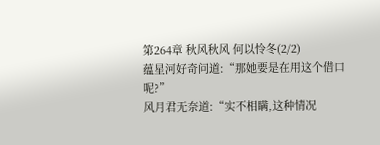第264章 秋风秋风 何以怜冬(2/2)
蕴星河好奇问道:“那她要是在用这个借口呢?”
风月君无奈道:“实不相瞒,这种情况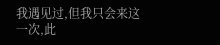我遇见过,但我只会来这一次,此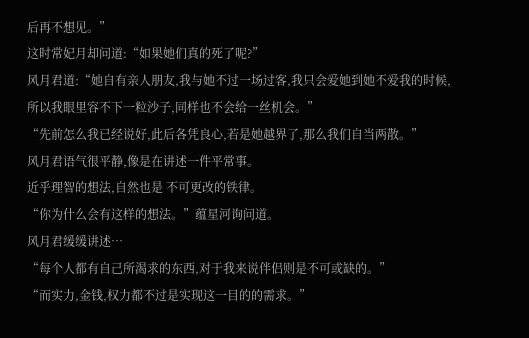后再不想见。”
这时常妃月却问道:“如果她们真的死了呢?”
风月君道:“她自有亲人朋友,我与她不过一场过客,我只会爱她到她不爱我的时候,所以我眼里容不下一粒沙子,同样也不会给一丝机会。”
“先前怎么我已经说好,此后各凭良心,若是她越界了,那么我们自当两散。”
风月君语气很平静,像是在讲述一件平常事。
近乎理智的想法,自然也是 不可更改的铁律。
“你为什么会有这样的想法。”蕴星河询问道。
风月君缓缓讲述…
“每个人都有自己所渴求的东西,对于我来说伴侣则是不可或缺的。”
“而实力,金钱,权力都不过是实现这一目的的需求。”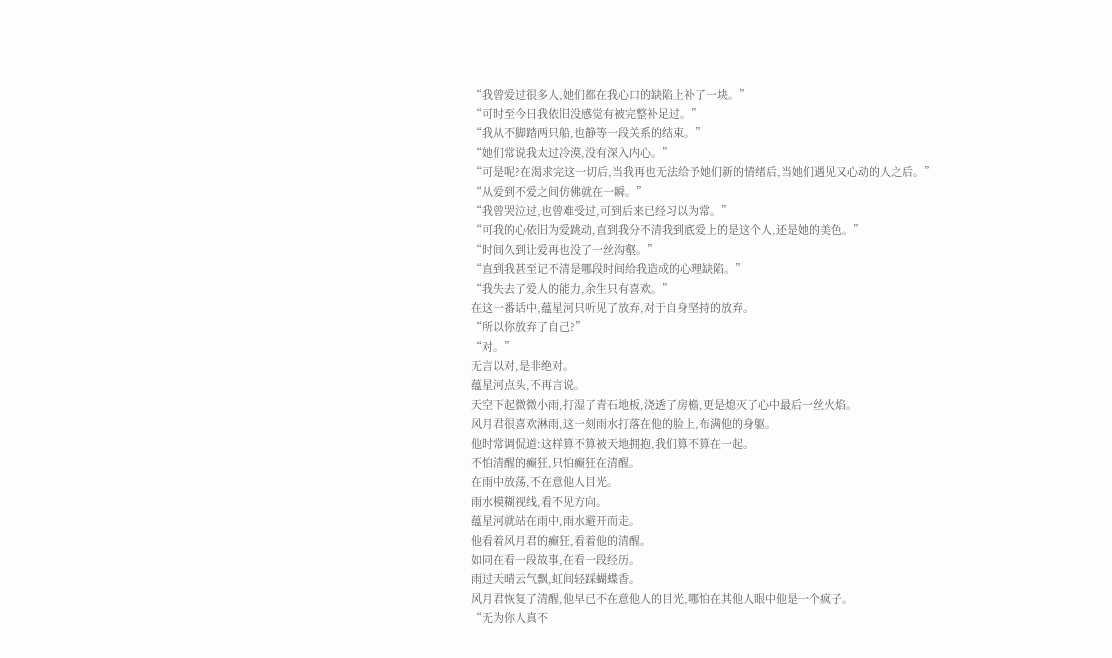“我曾爱过很多人,她们都在我心口的缺陷上补了一块。”
“可时至今日我依旧没感觉有被完整补足过。”
“我从不脚踏两只船,也静等一段关系的结束。”
“她们常说我太过冷漠,没有深入内心。”
“可是呢?在渴求完这一切后,当我再也无法给予她们新的情绪后,当她们遇见又心动的人之后。”
“从爱到不爱之间仿佛就在一瞬。”
“我曾哭泣过,也曾难受过,可到后来已经习以为常。”
“可我的心依旧为爱跳动,直到我分不清我到底爱上的是这个人,还是她的美色。”
“时间久到让爱再也没了一丝沟壑。”
“直到我甚至记不清是哪段时间给我造成的心理缺陷。”
“我失去了爱人的能力,余生只有喜欢。”
在这一番话中,蕴星河只听见了放弃,对于自身坚持的放弃。
“所以你放弃了自己?”
“对。”
无言以对,是非绝对。
蕴星河点头,不再言说。
天空下起微微小雨,打湿了青石地板,浇透了房檐,更是熄灭了心中最后一丝火焰。
风月君很喜欢淋雨,这一刻雨水打落在他的脸上,布满他的身躯。
他时常调侃道:这样算不算被天地拥抱,我们算不算在一起。
不怕清醒的癫狂,只怕癫狂在清醒。
在雨中放荡,不在意他人目光。
雨水模糊视线,看不见方向。
蕴星河就站在雨中,雨水避开而走。
他看着风月君的癫狂,看着他的清醒。
如同在看一段故事,在看一段经历。
雨过天晴云气飘,虹间轻踩蝴蝶香。
风月君恢复了清醒,他早已不在意他人的目光,哪怕在其他人眼中他是一个疯子。
“无为你人真不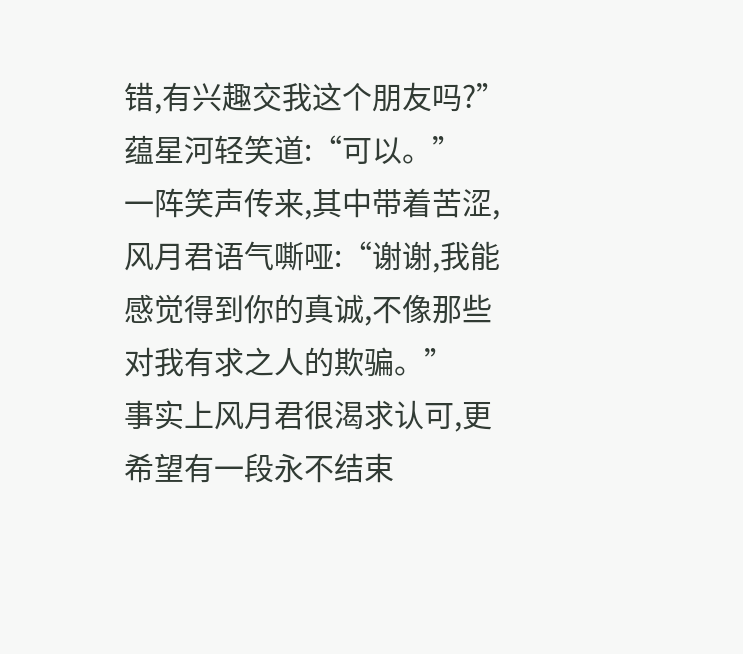错,有兴趣交我这个朋友吗?”
蕴星河轻笑道:“可以。”
一阵笑声传来,其中带着苦涩,风月君语气嘶哑:“谢谢,我能感觉得到你的真诚,不像那些对我有求之人的欺骗。”
事实上风月君很渴求认可,更希望有一段永不结束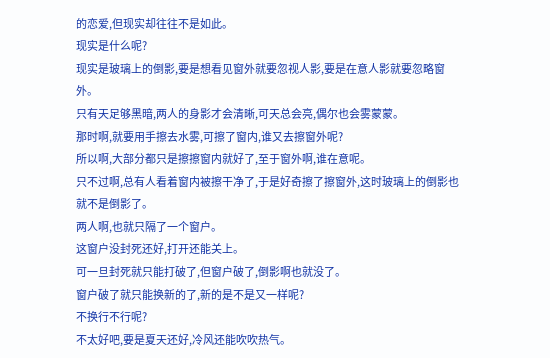的恋爱,但现实却往往不是如此。
现实是什么呢?
现实是玻璃上的倒影,要是想看见窗外就要忽视人影,要是在意人影就要忽略窗外。
只有天足够黑暗,两人的身影才会清晰,可天总会亮,偶尔也会雾蒙蒙。
那时啊,就要用手擦去水雾,可擦了窗内,谁又去擦窗外呢?
所以啊,大部分都只是擦擦窗内就好了,至于窗外啊,谁在意呢。
只不过啊,总有人看着窗内被擦干净了,于是好奇擦了擦窗外,这时玻璃上的倒影也就不是倒影了。
两人啊,也就只隔了一个窗户。
这窗户没封死还好,打开还能关上。
可一旦封死就只能打破了,但窗户破了,倒影啊也就没了。
窗户破了就只能换新的了,新的是不是又一样呢?
不换行不行呢?
不太好吧,要是夏天还好,冷风还能吹吹热气。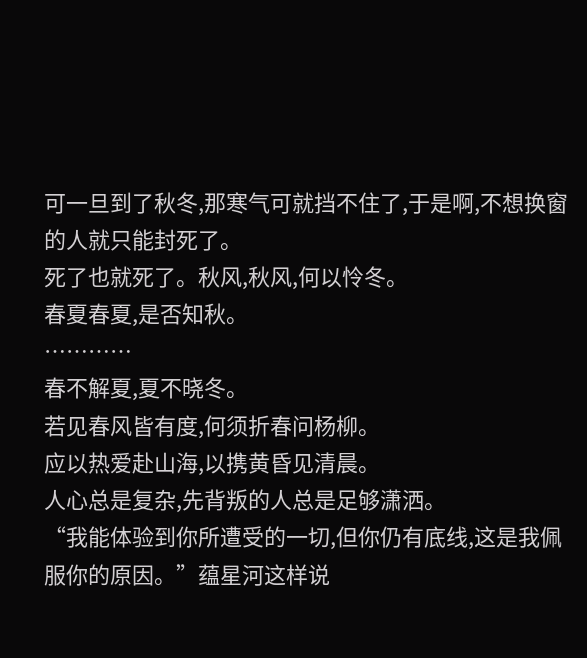可一旦到了秋冬,那寒气可就挡不住了,于是啊,不想换窗的人就只能封死了。
死了也就死了。秋风,秋风,何以怜冬。
春夏春夏,是否知秋。
…………
春不解夏,夏不晓冬。
若见春风皆有度,何须折春问杨柳。
应以热爱赴山海,以携黄昏见清晨。
人心总是复杂,先背叛的人总是足够潇洒。
“我能体验到你所遭受的一切,但你仍有底线,这是我佩服你的原因。”蕴星河这样说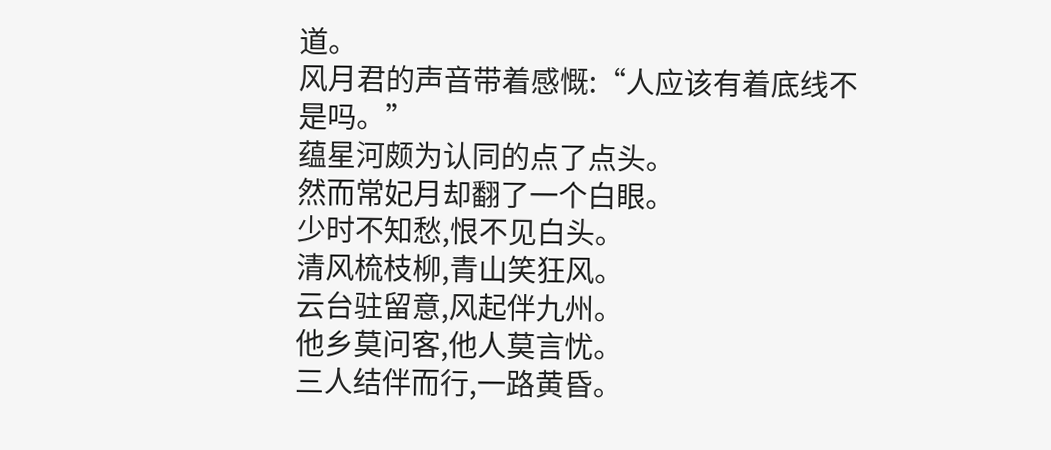道。
风月君的声音带着感慨:“人应该有着底线不是吗。”
蕴星河颇为认同的点了点头。
然而常妃月却翻了一个白眼。
少时不知愁,恨不见白头。
清风梳枝柳,青山笑狂风。
云台驻留意,风起伴九州。
他乡莫问客,他人莫言忧。
三人结伴而行,一路黄昏。